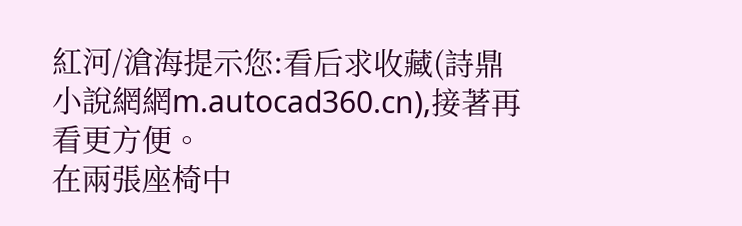紅河/滄海提示您:看后求收藏(詩鼎小說網網m.autocad360.cn),接著再看更方便。
在兩張座椅中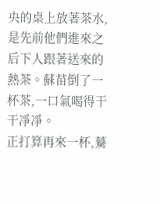央的桌上放著茶水,是先前他們進來之后下人跟著送來的熱茶。蘇苗倒了一杯茶,一口氣喝得干干凈凈。
正打算再來一杯,驀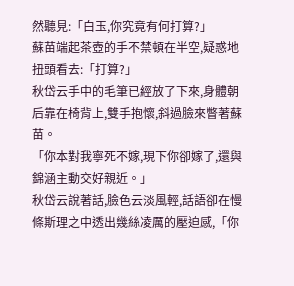然聽見:「白玉,你究竟有何打算?」
蘇苗端起茶壺的手不禁頓在半空,疑惑地扭頭看去:「打算?」
秋岱云手中的毛筆已經放了下來,身體朝后靠在椅背上,雙手抱懷,斜過臉來瞥著蘇苗。
「你本對我寧死不嫁,現下你卻嫁了,還與錦涵主動交好親近。」
秋岱云說著話,臉色云淡風輕,話語卻在慢條斯理之中透出幾絲凌厲的壓迫感,「你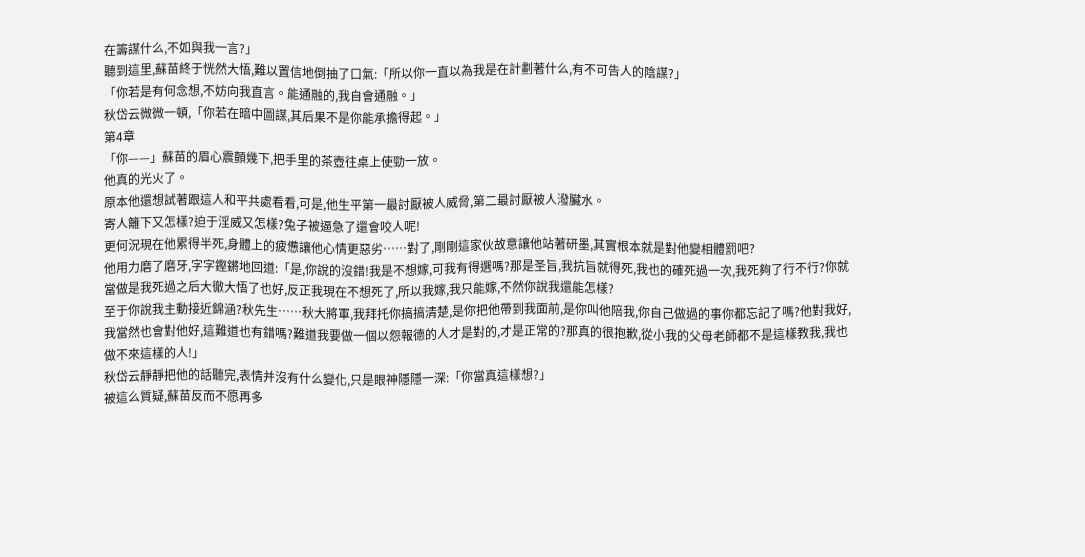在籌謀什么,不如與我一言?」
聽到這里,蘇苗終于恍然大悟,難以置信地倒抽了口氣:「所以你一直以為我是在計劃著什么,有不可告人的陰謀?」
「你若是有何念想,不妨向我直言。能通融的,我自會通融。」
秋岱云微微一頓,「你若在暗中圖謀,其后果不是你能承擔得起。」
第4章
「你——」蘇苗的眉心震顫幾下,把手里的茶壺往桌上使勁一放。
他真的光火了。
原本他還想試著跟這人和平共處看看,可是,他生平第一最討厭被人威脅,第二最討厭被人潑臟水。
寄人籬下又怎樣?迫于淫威又怎樣?兔子被逼急了還會咬人呢!
更何況現在他累得半死,身體上的疲憊讓他心情更惡劣……對了,剛剛這家伙故意讓他站著研墨,其實根本就是對他變相體罰吧?
他用力磨了磨牙,字字鏗鏘地回道:「是,你說的沒錯!我是不想嫁,可我有得選嗎?那是圣旨,我抗旨就得死,我也的確死過一次,我死夠了行不行?你就當做是我死過之后大徹大悟了也好,反正我現在不想死了,所以我嫁,我只能嫁,不然你說我還能怎樣?
至于你說我主動接近錦涵?秋先生……秋大將軍,我拜托你搞搞清楚,是你把他帶到我面前,是你叫他陪我,你自己做過的事你都忘記了嗎?他對我好,我當然也會對他好,這難道也有錯嗎?難道我要做一個以怨報德的人才是對的,才是正常的?那真的很抱歉,從小我的父母老師都不是這樣教我,我也做不來這樣的人!」
秋岱云靜靜把他的話聽完,表情并沒有什么變化,只是眼神隱隱一深:「你當真這樣想?」
被這么質疑,蘇苗反而不愿再多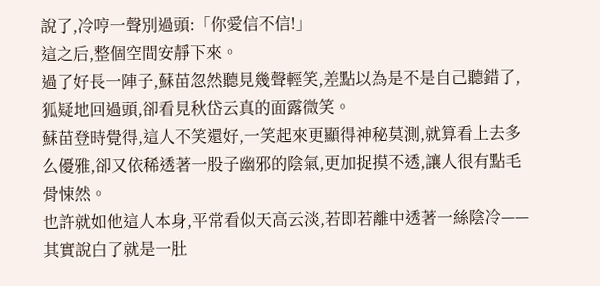說了,冷哼一聲別過頭:「你愛信不信!」
這之后,整個空間安靜下來。
過了好長一陣子,蘇苗忽然聽見幾聲輕笑,差點以為是不是自己聽錯了,狐疑地回過頭,卻看見秋岱云真的面露微笑。
蘇苗登時覺得,這人不笑還好,一笑起來更顯得神秘莫測,就算看上去多么優雅,卻又依稀透著一股子幽邪的陰氣,更加捉摸不透,讓人很有點毛骨悚然。
也許就如他這人本身,平常看似天高云淡,若即若離中透著一絲陰冷——
其實說白了就是一肚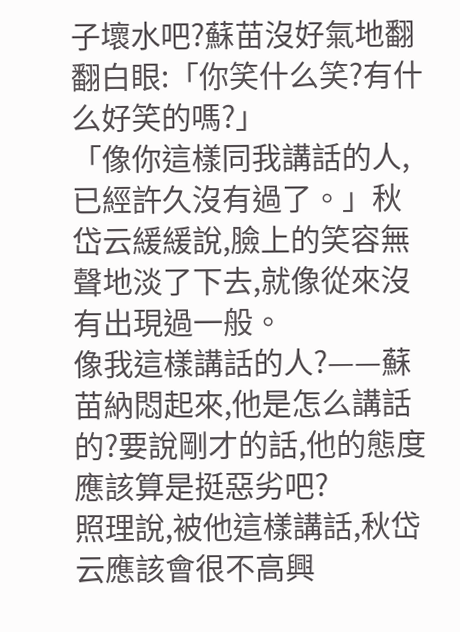子壞水吧?蘇苗沒好氣地翻翻白眼:「你笑什么笑?有什么好笑的嗎?」
「像你這樣同我講話的人,已經許久沒有過了。」秋岱云緩緩說,臉上的笑容無聲地淡了下去,就像從來沒有出現過一般。
像我這樣講話的人?——蘇苗納悶起來,他是怎么講話的?要說剛才的話,他的態度應該算是挺惡劣吧?
照理說,被他這樣講話,秋岱云應該會很不高興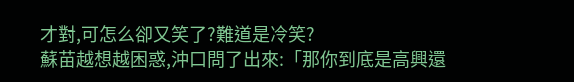才對,可怎么卻又笑了?難道是冷笑?
蘇苗越想越困惑,沖口問了出來:「那你到底是高興還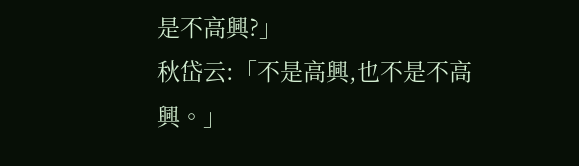是不高興?」
秋岱云:「不是高興,也不是不高興。」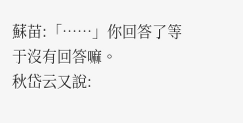蘇苗:「……」你回答了等于沒有回答嘛。
秋岱云又說: